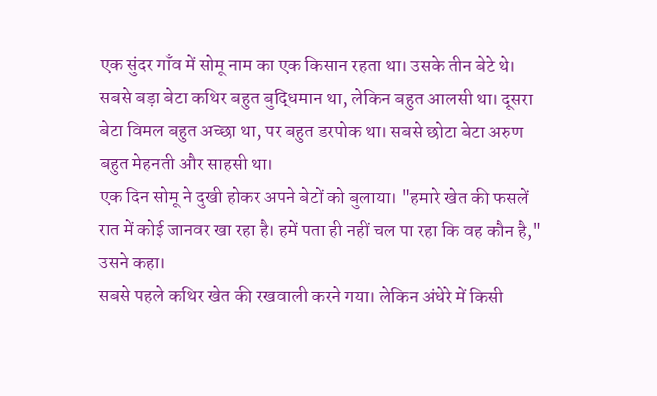एक सुंदर गाँव में सोमू नाम का एक किसान रहता था। उसके तीन बेटे थे। सबसे बड़ा बेटा कथिर बहुत बुद्धिमान था, लेकिन बहुत आलसी था। दूसरा बेटा विमल बहुत अच्छा था, पर बहुत डरपोक था। सबसे छोटा बेटा अरुण बहुत मेहनती और साहसी था।
एक दिन सोमू ने दुखी होकर अपने बेटों को बुलाया। "हमारे खेत की फसलें रात में कोई जानवर खा रहा है। हमें पता ही नहीं चल पा रहा कि वह कौन है," उसने कहा।
सबसे पहले कथिर खेत की रखवाली करने गया। लेकिन अंधेरे में किसी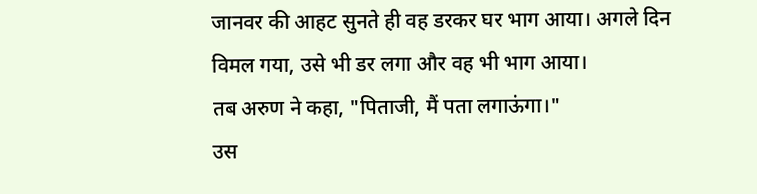जानवर की आहट सुनते ही वह डरकर घर भाग आया। अगले दिन विमल गया, उसे भी डर लगा और वह भी भाग आया।
तब अरुण ने कहा, "पिताजी, मैं पता लगाऊंगा।"
उस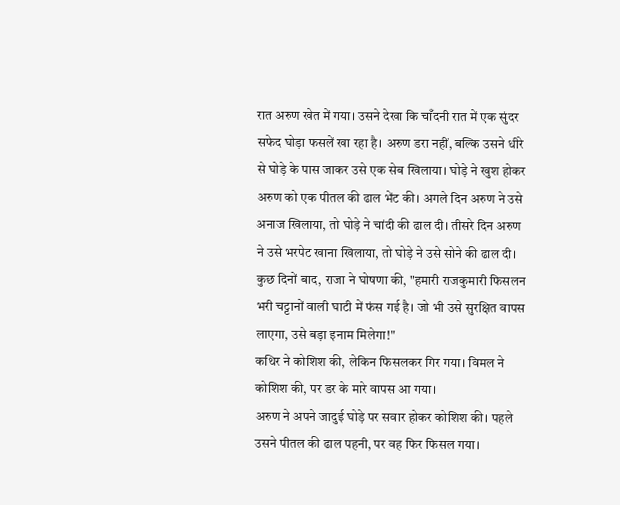रात अरुण खेत में गया। उसने देखा कि चाँदनी रात में एक सुंदर सफेद घोड़ा फसलें खा रहा है। अरुण डरा नहीं, बल्कि उसने धीरे से घोड़े के पास जाकर उसे एक सेब खिलाया। घोड़े ने खुश होकर अरुण को एक पीतल की ढाल भेंट की। अगले दिन अरुण ने उसे अनाज खिलाया, तो घोड़े ने चांदी की ढाल दी। तीसरे दिन अरुण ने उसे भरपेट खाना खिलाया, तो घोड़े ने उसे सोने की ढाल दी।
कुछ दिनों बाद, राजा ने घोषणा की, "हमारी राजकुमारी फिसलन भरी चट्टानों वाली घाटी में फंस गई है। जो भी उसे सुरक्षित वापस लाएगा, उसे बड़ा इनाम मिलेगा!"
कथिर ने कोशिश की, लेकिन फिसलकर गिर गया। विमल ने कोशिश की, पर डर के मारे वापस आ गया।
अरुण ने अपने जादुई घोड़े पर सवार होकर कोशिश की। पहले उसने पीतल की ढाल पहनी, पर वह फिर फिसल गया।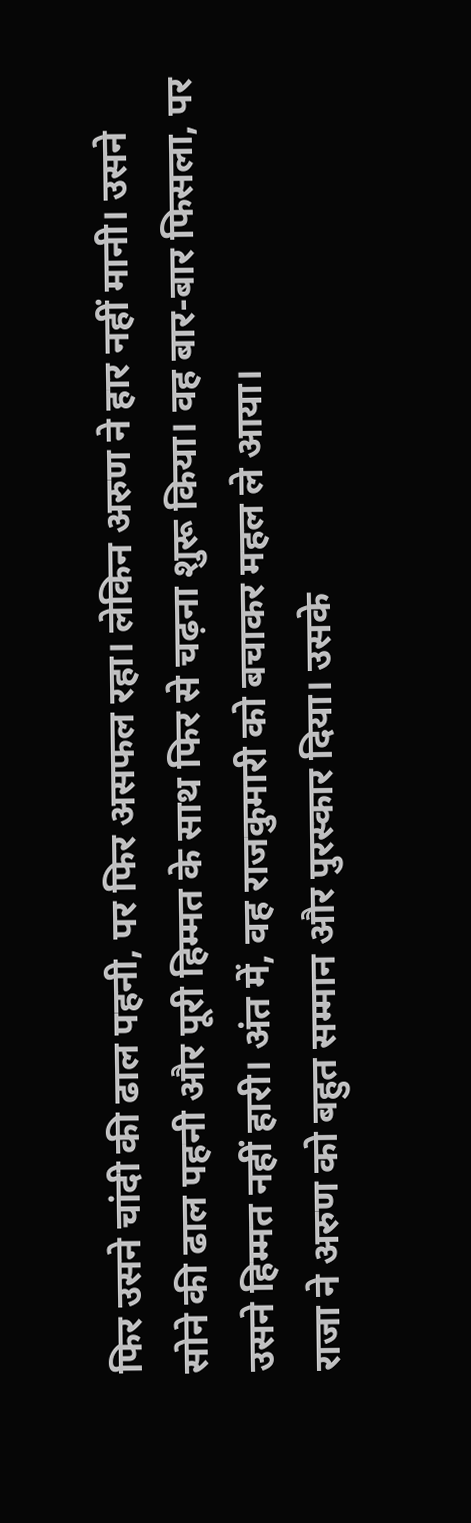फिर उसने चांदी की ढाल पहनी, पर फिर असफल रहा। लेकिन अरुण ने हार नहीं मानी। उसने सोने की ढाल पहनी और पूरी हिम्मत के साथ फिर से चढ़ना शुरू किया। वह बार-बार फिसला, पर उसने हिम्मत नहीं हारी। अंत में, वह राजकुमारी को बचाकर महल ले आया।
राजा ने अरुण को बहुत सम्मान और पुरस्कार दिया। उसके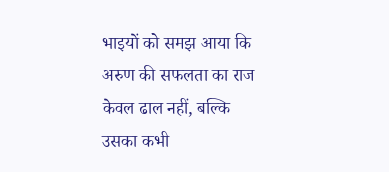भाइयों को समझ आया कि अरुण की सफलता का राज केवल ढाल नहीं, बल्कि उसका कभी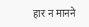हार न मानने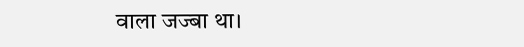वाला जज्बा था।